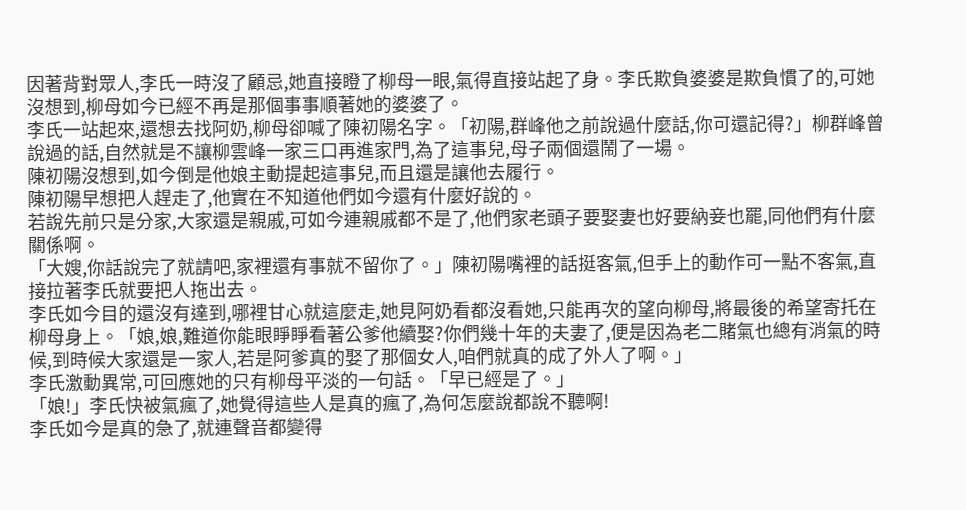因著背對眾人,李氏一時沒了顧忌,她直接瞪了柳母一眼,氣得直接站起了身。李氏欺負婆婆是欺負慣了的,可她沒想到,柳母如今已經不再是那個事事順著她的婆婆了。
李氏一站起來,還想去找阿奶,柳母卻喊了陳初陽名字。「初陽,群峰他之前說過什麼話,你可還記得?」柳群峰曾說過的話,自然就是不讓柳雲峰一家三口再進家門,為了這事兒,母子兩個還鬧了一場。
陳初陽沒想到,如今倒是他娘主動提起這事兒,而且還是讓他去履行。
陳初陽早想把人趕走了,他實在不知道他們如今還有什麼好說的。
若說先前只是分家,大家還是親戚,可如今連親戚都不是了,他們家老頭子要娶妻也好要納妾也罷,同他們有什麼關係啊。
「大嫂,你話說完了就請吧,家裡還有事就不留你了。」陳初陽嘴裡的話挺客氣,但手上的動作可一點不客氣,直接拉著李氏就要把人拖出去。
李氏如今目的還沒有達到,哪裡甘心就這麼走,她見阿奶看都沒看她,只能再次的望向柳母,將最後的希望寄托在柳母身上。「娘,娘,難道你能眼睜睜看著公爹他續娶?你們幾十年的夫妻了,便是因為老二賭氣也總有消氣的時候,到時候大家還是一家人,若是阿爹真的娶了那個女人,咱們就真的成了外人了啊。」
李氏激動異常,可回應她的只有柳母平淡的一句話。「早已經是了。」
「娘!」李氏快被氣瘋了,她覺得這些人是真的瘋了,為何怎麼說都說不聽啊!
李氏如今是真的急了,就連聲音都變得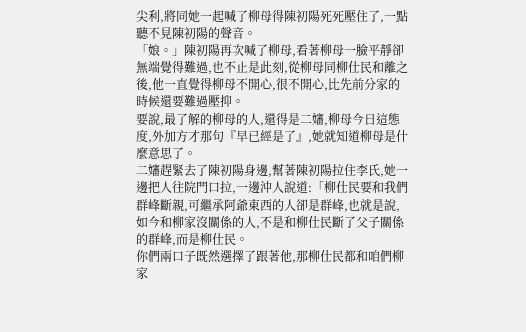尖利,將同她一起喊了柳母得陳初陽死死壓住了,一點聽不見陳初陽的聲音。
「娘。」陳初陽再次喊了柳母,看著柳母一臉平靜卻無端覺得難過,也不止是此刻,從柳母同柳仕民和離之後,他一直覺得柳母不開心,很不開心,比先前分家的時候還要難過壓抑。
要說,最了解的柳母的人,還得是二嬸,柳母今日這態度,外加方才那句『早已經是了』,她就知道柳母是什麼意思了。
二嬸趕緊去了陳初陽身邊,幫著陳初陽拉住李氏,她一邊把人往院門口拉,一邊沖人說道:「柳仕民要和我們群峰斷親,可繼承阿爺東西的人卻是群峰,也就是說,如今和柳家沒關係的人,不是和柳仕民斷了父子關係的群峰,而是柳仕民。
你們兩口子既然選擇了跟著他,那柳仕民都和咱們柳家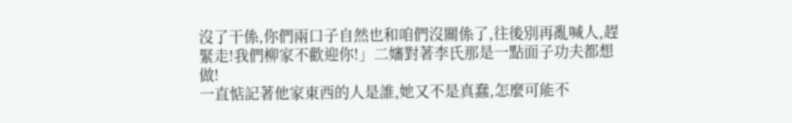沒了干係,你們兩口子自然也和咱們沒關係了,往後別再亂喊人,趕緊走!我們柳家不歡迎你!」二嬸對著李氏那是一點面子功夫都想做!
一直惦記著他家東西的人是誰,她又不是真蠢,怎麼可能不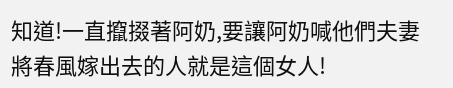知道!一直攛掇著阿奶,要讓阿奶喊他們夫妻將春風嫁出去的人就是這個女人!